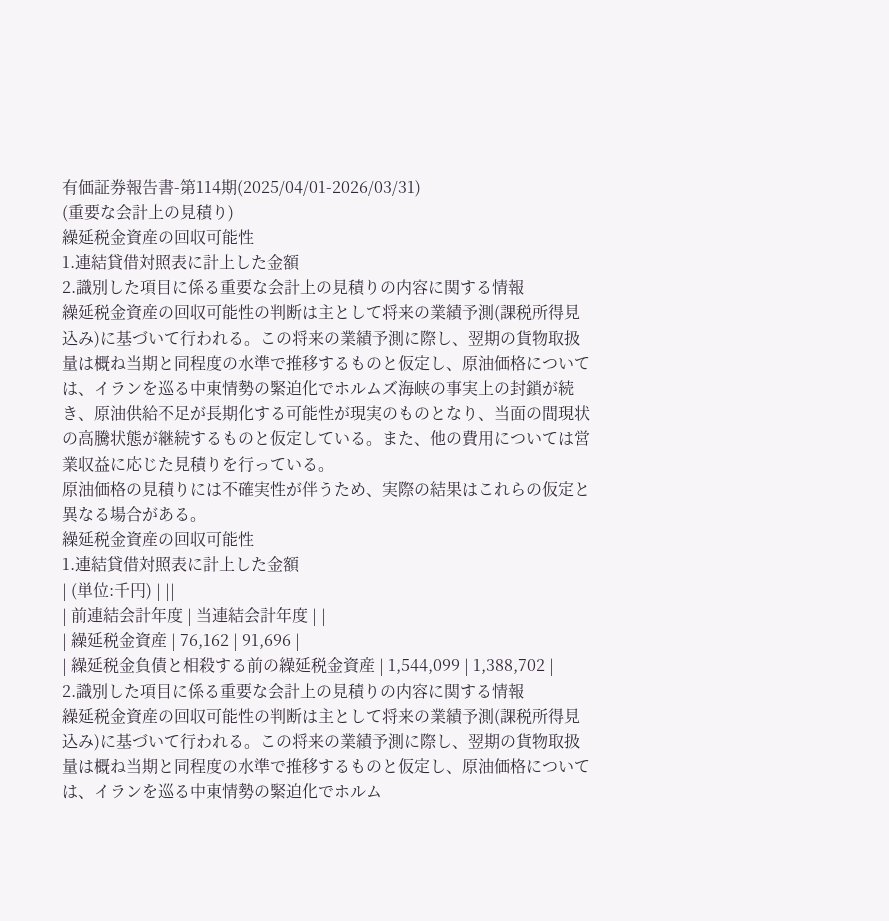有価証券報告書-第114期(2025/04/01-2026/03/31)
(重要な会計上の見積り)
繰延税金資産の回収可能性
1.連結貸借対照表に計上した金額
2.識別した項目に係る重要な会計上の見積りの内容に関する情報
繰延税金資産の回収可能性の判断は主として将来の業績予測(課税所得見込み)に基づいて行われる。この将来の業績予測に際し、翌期の貨物取扱量は概ね当期と同程度の水準で推移するものと仮定し、原油価格については、イランを巡る中東情勢の緊迫化でホルムズ海峡の事実上の封鎖が続き、原油供給不足が長期化する可能性が現実のものとなり、当面の間現状の高騰状態が継続するものと仮定している。また、他の費用については営業収益に応じた見積りを行っている。
原油価格の見積りには不確実性が伴うため、実際の結果はこれらの仮定と異なる場合がある。
繰延税金資産の回収可能性
1.連結貸借対照表に計上した金額
| (単位:千円) | ||
| 前連結会計年度 | 当連結会計年度 | |
| 繰延税金資産 | 76,162 | 91,696 |
| 繰延税金負債と相殺する前の繰延税金資産 | 1,544,099 | 1,388,702 |
2.識別した項目に係る重要な会計上の見積りの内容に関する情報
繰延税金資産の回収可能性の判断は主として将来の業績予測(課税所得見込み)に基づいて行われる。この将来の業績予測に際し、翌期の貨物取扱量は概ね当期と同程度の水準で推移するものと仮定し、原油価格については、イランを巡る中東情勢の緊迫化でホルム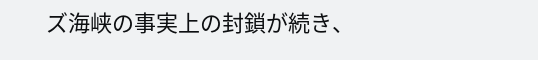ズ海峡の事実上の封鎖が続き、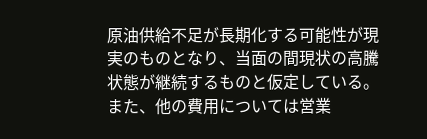原油供給不足が長期化する可能性が現実のものとなり、当面の間現状の高騰状態が継続するものと仮定している。また、他の費用については営業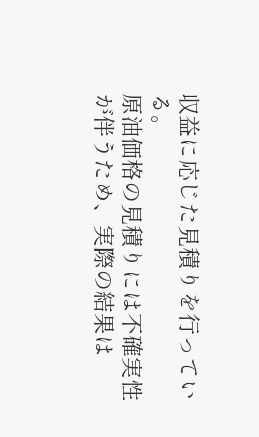収益に応じた見積りを行っている。
原油価格の見積りには不確実性が伴うため、実際の結果は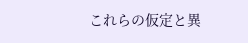これらの仮定と異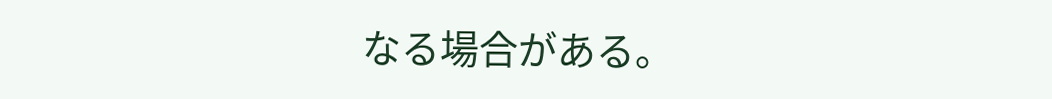なる場合がある。